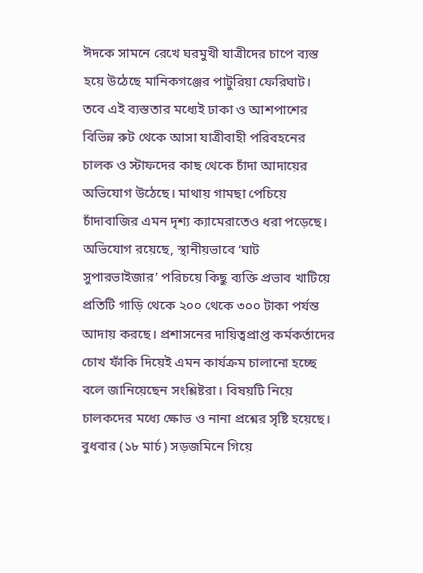ঈদকে সামনে রেখে ঘরমুখী যাত্রীদের চাপে ব্যস্ত হয়ে উঠেছে মানিকগঞ্জের পাটুরিয়া ফেরিঘাট। তবে এই ব্যস্ততার মধ্যেই ঢাকা ও আশপাশের বিভিন্ন রুট থেকে আসা যাত্রীবাহী পরিবহনের চালক ও স্টাফদের কাছ থেকে চাঁদা আদায়ের অভিযোগ উঠেছে। মাথায় গামছা পেচিয়ে চাঁদাবাজির এমন দৃশ্য ক্যামেরাতেও ধরা পড়েছে।
অভিযোগ রয়েছে, স্থানীয়ভাবে ‘ঘাট সুপারভাইজার’ পরিচয়ে কিছু ব্যক্তি প্রভাব খাটিয়ে প্রতিটি গাড়ি থেকে ২০০ থেকে ৩০০ টাকা পর্যন্ত আদায় করছে। প্রশাসনের দায়িত্বপ্রাপ্ত কর্মকর্তাদের চোখ ফাঁকি দিয়েই এমন কার্যক্রম চালানো হচ্ছে বলে জানিয়েছেন সংশ্লিষ্টরা। বিষয়টি নিয়ে চালকদের মধ্যে ক্ষোভ ও নানা প্রশ্নের সৃষ্টি হয়েছে।
বুধবার (১৮ মার্চ) সড়জমিনে গিয়ে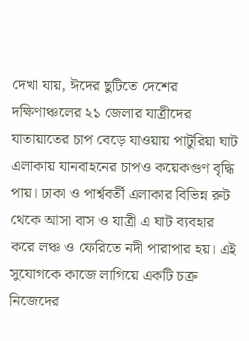দেখা যায়, ঈদের ছুটিতে দেশের দক্ষিণাঞ্চলের ২১ জেলার যাত্রীদের যাতায়াতের চাপ বেড়ে যাওয়ায় পাটুরিয়া ঘাট এলাকায় যানবাহনের চাপও কয়েকগুণ বৃদ্ধি পায়। ঢাকা ও পার্শ্ববর্তী এলাকার বিভিন্ন রুট থেকে আসা বাস ও যাত্রী এ ঘাট ব্যবহার করে লঞ্চ ও ফেরিতে নদী পারাপার হয়। এই সুযোগকে কাজে লাগিয়ে একটি চক্র নিজেদের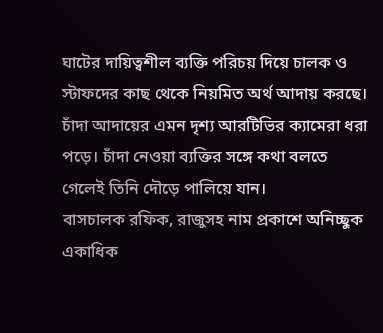ঘাটের দায়িত্বশীল ব্যক্তি পরিচয় দিয়ে চালক ও স্টাফদের কাছ থেকে নিয়মিত অর্থ আদায় করছে। চাঁদা আদায়ের এমন দৃশ্য আরটিভির ক্যামেরা ধরা পড়ে। চাঁদা নেওয়া ব্যক্তির সঙ্গে কথা বলতে গেলেই তিনি দৌড়ে পালিয়ে যান।
বাসচালক রফিক, রাজুসহ নাম প্রকাশে অনিচ্ছুক একাধিক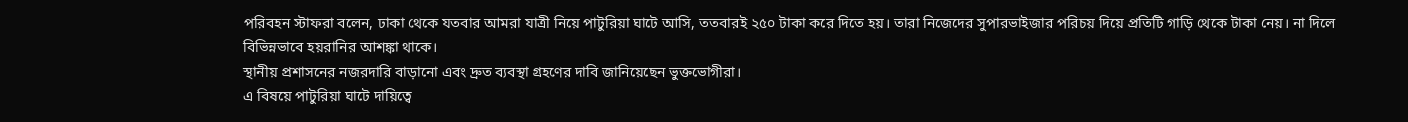পরিবহন স্টাফরা বলেন, ঢাকা থেকে যতবার আমরা যাত্রী নিয়ে পাটুরিয়া ঘাটে আসি, ততবারই ২৫০ টাকা করে দিতে হয়। তারা নিজেদের সুপারভাইজার পরিচয় দিয়ে প্রতিটি গাড়ি থেকে টাকা নেয়। না দিলে বিভিন্নভাবে হয়রানির আশঙ্কা থাকে।
স্থানীয় প্রশাসনের নজরদারি বাড়ানো এবং দ্রুত ব্যবস্থা গ্রহণের দাবি জানিয়েছেন ভুক্তভোগীরা।
এ বিষয়ে পাটুরিয়া ঘাটে দায়িত্বে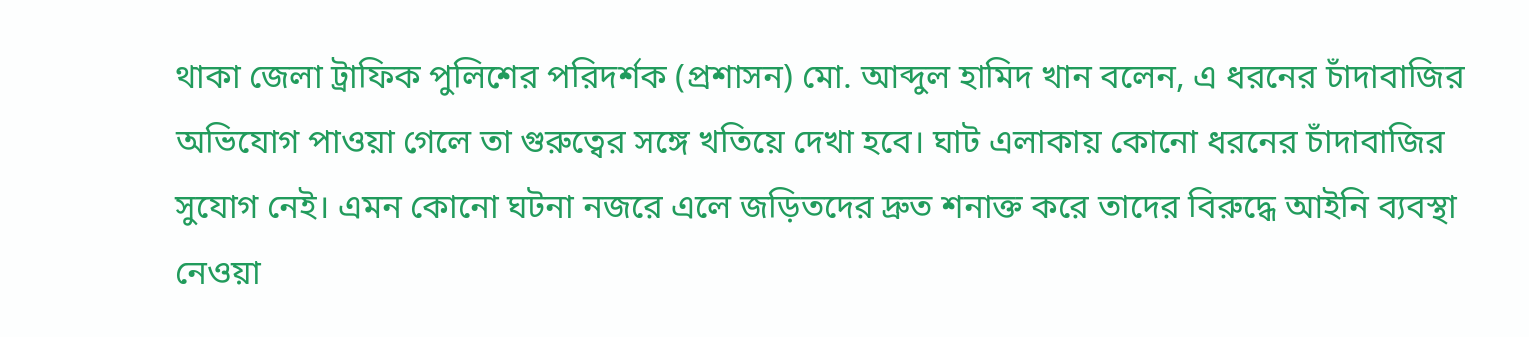থাকা জেলা ট্রাফিক পুলিশের পরিদর্শক (প্রশাসন) মো. আব্দুল হামিদ খান বলেন, এ ধরনের চাঁদাবাজির অভিযোগ পাওয়া গেলে তা গুরুত্বের সঙ্গে খতিয়ে দেখা হবে। ঘাট এলাকায় কোনো ধরনের চাঁদাবাজির সুযোগ নেই। এমন কোনো ঘটনা নজরে এলে জড়িতদের দ্রুত শনাক্ত করে তাদের বিরুদ্ধে আইনি ব্যবস্থা নেওয়া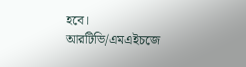হবে।
আরটিভি/এমএইচজে